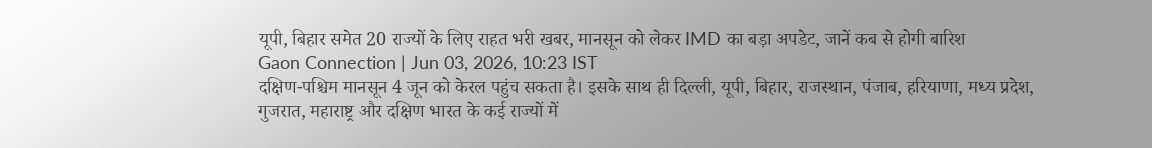यूपी, बिहार समेत 20 राज्यों के लिए राहत भरी खबर, मानसून को लेकर IMD का बड़ा अपडेट, जानें कब से होगी बारिश
Gaon Connection | Jun 03, 2026, 10:23 IST
दक्षिण-पश्चिम मानसून 4 जून को केरल पहुंच सकता है। इसके साथ ही दिल्ली, यूपी, बिहार, राजस्थान, पंजाब, हरियाणा, मध्य प्रदेश, गुजरात, महाराष्ट्र और दक्षिण भारत के कई राज्यों में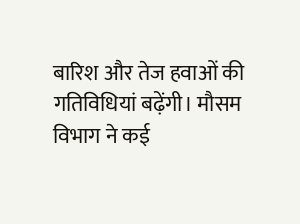बारिश और तेज हवाओं की गतिविधियां बढ़ेंगी। मौसम विभाग ने कई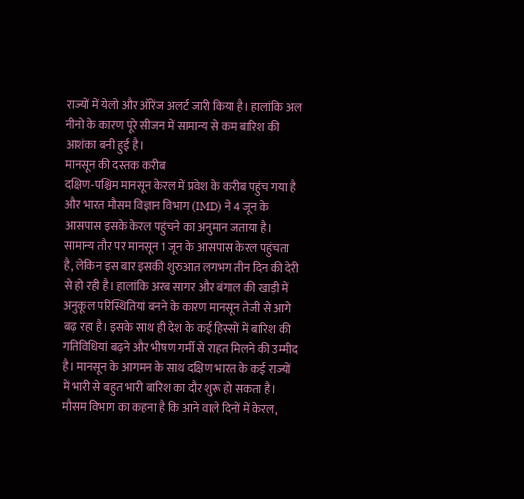राज्यों में येलो और ऑरेंज अलर्ट जारी किया है। हालांकि अल नीनो के कारण पूरे सीजन में सामान्य से कम बारिश की आशंका बनी हुई है।
मानसून की दस्तक करीब
दक्षिण-पश्चिम मानसून केरल में प्रवेश के करीब पहुंच गया है और भारत मौसम विज्ञान विभाग (IMD) ने 4 जून के आसपास इसके केरल पहुंचने का अनुमान जताया है। सामान्य तौर पर मानसून 1 जून के आसपास केरल पहुंचता है, लेकिन इस बार इसकी शुरुआत लगभग तीन दिन की देरी से हो रही है। हालांकि अरब सागर और बंगाल की खाड़ी में अनुकूल परिस्थितियां बनने के कारण मानसून तेजी से आगे बढ़ रहा है। इसके साथ ही देश के कई हिस्सों में बारिश की गतिविधियां बढ़ने और भीषण गर्मी से राहत मिलने की उम्मीद है। मानसून के आगमन के साथ दक्षिण भारत के कई राज्यों में भारी से बहुत भारी बारिश का दौर शुरू हो सकता है। मौसम विभाग का कहना है कि आने वाले दिनों में केरल,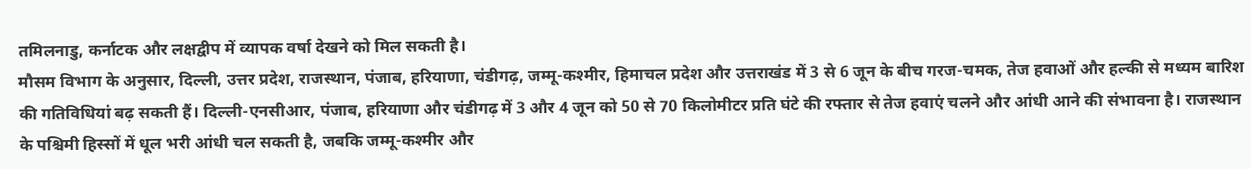तमिलनाडु, कर्नाटक और लक्षद्वीप में व्यापक वर्षा देखने को मिल सकती है।
मौसम विभाग के अनुसार, दिल्ली, उत्तर प्रदेश, राजस्थान, पंजाब, हरियाणा, चंडीगढ़, जम्मू-कश्मीर, हिमाचल प्रदेश और उत्तराखंड में 3 से 6 जून के बीच गरज-चमक, तेज हवाओं और हल्की से मध्यम बारिश की गतिविधियां बढ़ सकती हैं। दिल्ली-एनसीआर, पंजाब, हरियाणा और चंडीगढ़ में 3 और 4 जून को 50 से 70 किलोमीटर प्रति घंटे की रफ्तार से तेज हवाएं चलने और आंधी आने की संभावना है। राजस्थान के पश्चिमी हिस्सों में धूल भरी आंधी चल सकती है, जबकि जम्मू-कश्मीर और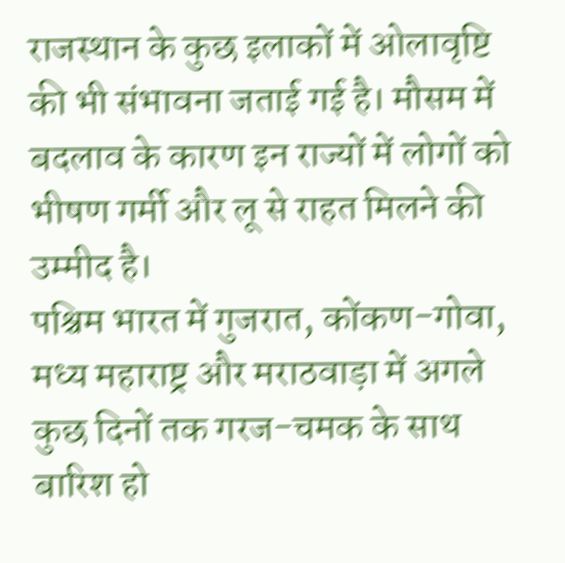राजस्थान के कुछ इलाकों में ओलावृष्टि की भी संभावना जताई गई है। मौसम में बदलाव के कारण इन राज्यों में लोगों को भीषण गर्मी और लू से राहत मिलने की उम्मीद है।
पश्चिम भारत में गुजरात, कोंकण-गोवा, मध्य महाराष्ट्र और मराठवाड़ा में अगले कुछ दिनों तक गरज-चमक के साथ बारिश हो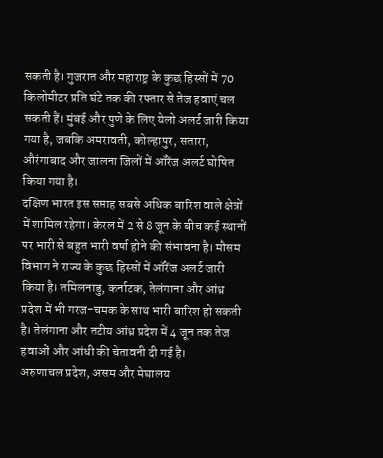सकती है। गुजरात और महाराष्ट्र के कुछ हिस्सों में 70 किलोमीटर प्रति घंटे तक की रफ्तार से तेज हवाएं चल सकती हैं। मुंबई और पुणे के लिए येलो अलर्ट जारी किया गया है, जबकि अमरावती, कोल्हापुर, सतारा, औरंगाबाद और जालना जिलों में ऑरेंज अलर्ट घोषित किया गया है।
दक्षिण भारत इस सप्ताह सबसे अधिक बारिश वाले क्षेत्रों में शामिल रहेगा। केरल में 2 से 8 जून के बीच कई स्थानों पर भारी से बहुत भारी वर्षा होने की संभावना है। मौसम विभाग ने राज्य के कुछ हिस्सों में ऑरेंज अलर्ट जारी किया है। तमिलनाडु, कर्नाटक, तेलंगाना और आंध्र प्रदेश में भी गरज-चमक के साथ भारी बारिश हो सकती है। तेलंगाना और तटीय आंध्र प्रदेश में 4 जून तक तेज हवाओं और आंधी की चेतावनी दी गई है।
अरुणाचल प्रदेश, असम और मेघालय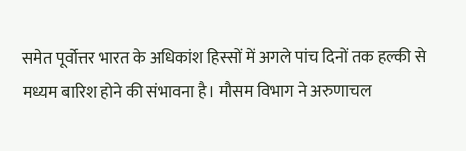समेत पूर्वोत्तर भारत के अधिकांश हिस्सों में अगले पांच दिनों तक हल्की से मध्यम बारिश होने की संभावना है। मौसम विभाग ने अरुणाचल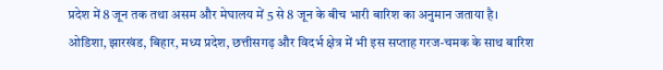प्रदेश में 8 जून तक तथा असम और मेघालय में 5 से 8 जून के बीच भारी बारिश का अनुमान जताया है।
ओडिशा, झारखंड, बिहार, मध्य प्रदेश, छत्तीसगढ़ और विदर्भ क्षेत्र में भी इस सप्ताह गरज-चमक के साथ बारिश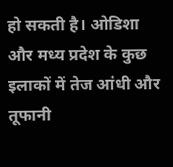हो सकती है। ओडिशा और मध्य प्रदेश के कुछ इलाकों में तेज आंधी और तूफानी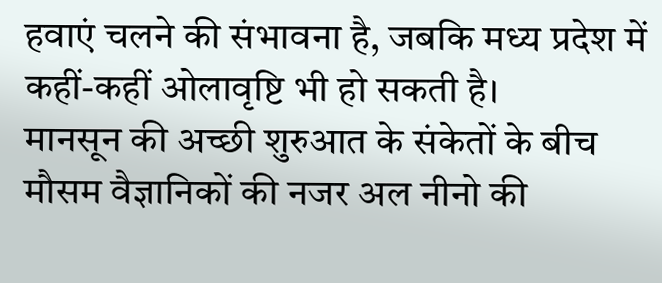हवाएं चलने की संभावना है, जबकि मध्य प्रदेश में कहीं-कहीं ओलावृष्टि भी हो सकती है।
मानसून की अच्छी शुरुआत के संकेतों के बीच मौसम वैज्ञानिकों की नजर अल नीनो की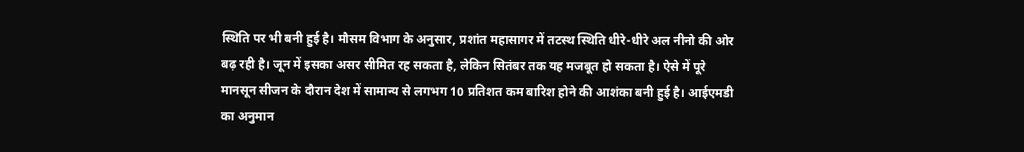स्थिति पर भी बनी हुई है। मौसम विभाग के अनुसार, प्रशांत महासागर में तटस्थ स्थिति धीरे-धीरे अल नीनो की ओर बढ़ रही है। जून में इसका असर सीमित रह सकता है, लेकिन सितंबर तक यह मजबूत हो सकता है। ऐसे में पूरे मानसून सीजन के दौरान देश में सामान्य से लगभग 10 प्रतिशत कम बारिश होने की आशंका बनी हुई है। आईएमडी का अनुमान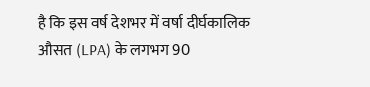है कि इस वर्ष देशभर में वर्षा दीर्घकालिक औसत (LPA) के लगभग 90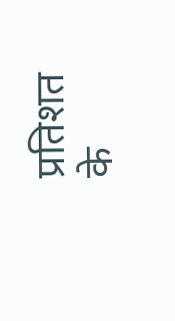प्रतिशत के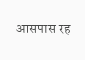आसपास रह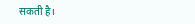सकती है।